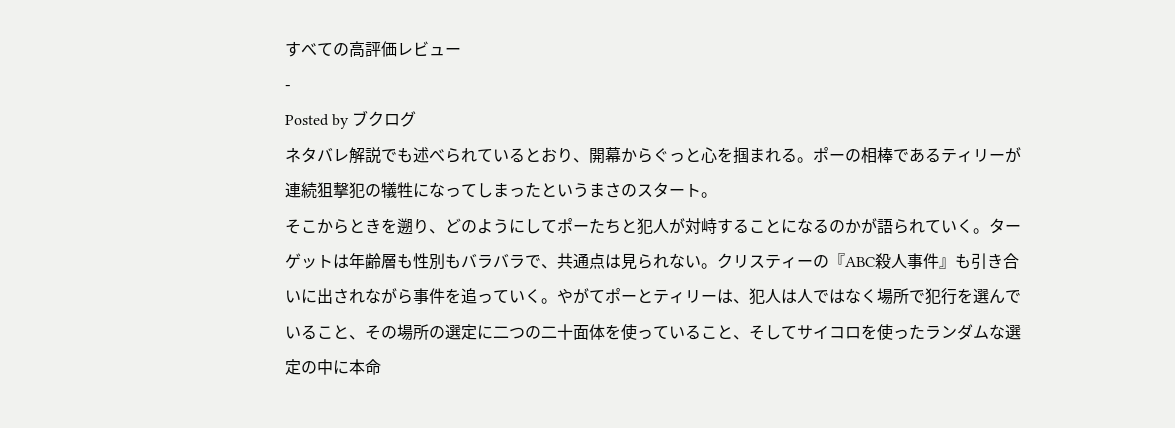すべての高評価レビュー
-
Posted by ブクログ
ネタバレ解説でも述べられているとおり、開幕からぐっと心を掴まれる。ポーの相棒であるティリーが連続狙撃犯の犠牲になってしまったというまさのスタート。
そこからときを遡り、どのようにしてポーたちと犯人が対峙することになるのかが語られていく。ターゲットは年齢層も性別もバラバラで、共通点は見られない。クリスティーの『ABC殺人事件』も引き合いに出されながら事件を追っていく。やがてポーとティリーは、犯人は人ではなく場所で犯行を選んでいること、その場所の選定に二つの二十面体を使っていること、そしてサイコロを使ったランダムな選定の中に本命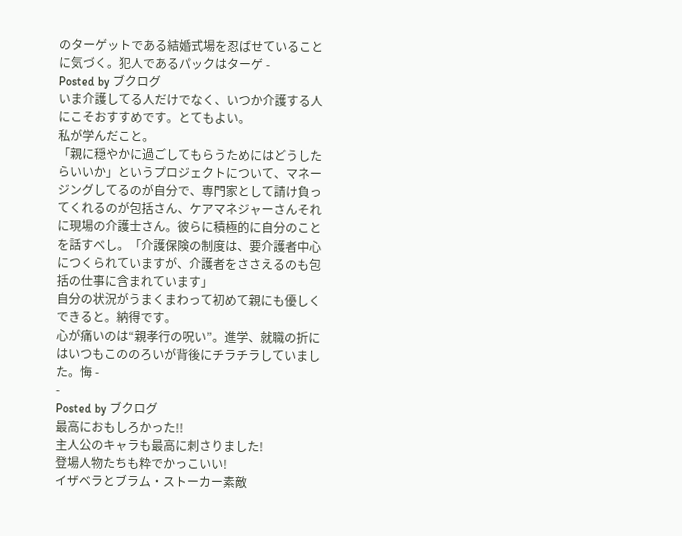のターゲットである結婚式場を忍ばせていることに気づく。犯人であるパックはターゲ -
Posted by ブクログ
いま介護してる人だけでなく、いつか介護する人にこそおすすめです。とてもよい。
私が学んだこと。
「親に穏やかに過ごしてもらうためにはどうしたらいいか」というプロジェクトについて、マネージングしてるのが自分で、専門家として請け負ってくれるのが包括さん、ケアマネジャーさんそれに現場の介護士さん。彼らに積極的に自分のことを話すべし。「介護保険の制度は、要介護者中心につくられていますが、介護者をささえるのも包括の仕事に含まれています」
自分の状況がうまくまわって初めて親にも優しくできると。納得です。
心が痛いのは“親孝行の呪い”。進学、就職の折にはいつもこののろいが背後にチラチラしていました。悔 -
-
Posted by ブクログ
最高におもしろかった!!
主人公のキャラも最高に刺さりました!
登場人物たちも粋でかっこいい!
イザベラとブラム・ストーカー素敵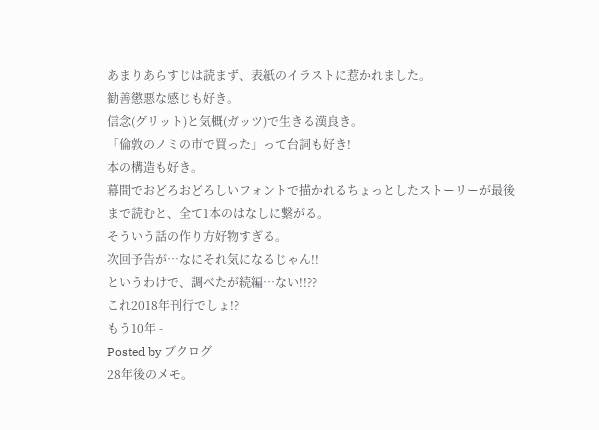あまりあらすじは読まず、表紙のイラストに惹かれました。
勧善懲悪な感じも好き。
信念(グリット)と気概(ガッツ)で生きる漢良き。
「倫敦のノミの市で買った」って台詞も好き!
本の構造も好き。
幕間でおどろおどろしいフォントで描かれるちょっとしたストーリーが最後まで読むと、全て1本のはなしに繋がる。
そういう話の作り方好物すぎる。
次回予告が…なにそれ気になるじゃん!!
というわけで、調べたが続編…ない!!??
これ2018年刊行でしょ!?
もう10年 -
Posted by ブクログ
28年後のメモ。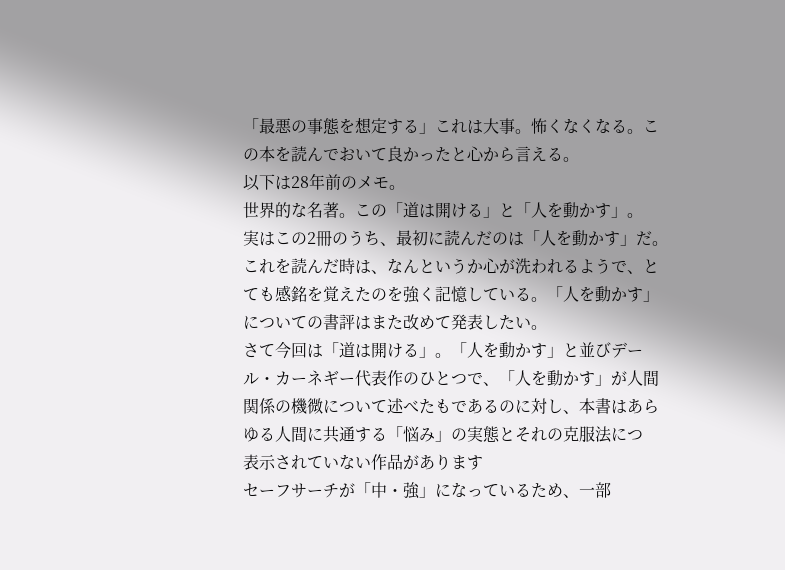「最悪の事態を想定する」これは大事。怖くなくなる。この本を読んでおいて良かったと心から言える。
以下は28年前のメモ。
世界的な名著。この「道は開ける」と「人を動かす」。
実はこの2冊のうち、最初に読んだのは「人を動かす」だ。これを読んだ時は、なんというか心が洗われるようで、とても感銘を覚えたのを強く記憶している。「人を動かす」についての書評はまた改めて発表したい。
さて今回は「道は開ける」。「人を動かす」と並びデール・カーネギー代表作のひとつで、「人を動かす」が人間関係の機微について述べたもであるのに対し、本書はあらゆる人間に共通する「悩み」の実態とそれの克服法につ
表示されていない作品があります
セーフサーチが「中・強」になっているため、一部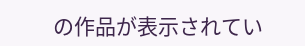の作品が表示されてい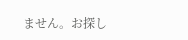ません。お探し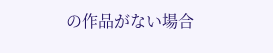の作品がない場合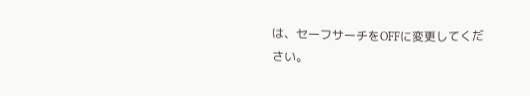は、セーフサーチをOFFに変更してください。